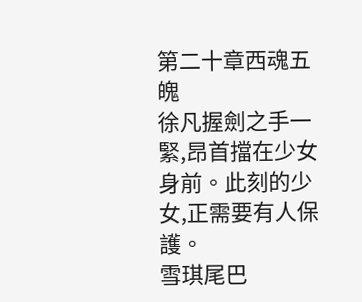第二十章西魂五魄
徐凡握劍之手一緊,昂首擋在少女身前。此刻的少女,正需要有人保護。
雪琪尾巴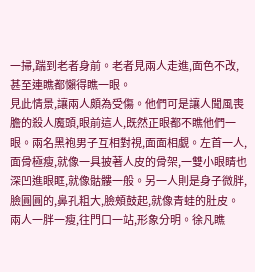一掃,踹到老者身前。老者見兩人走進,面色不改,甚至連瞧都懶得瞧一眼。
見此情景,讓兩人頗為受傷。他們可是讓人聞風喪膽的殺人魔頭,眼前這人,既然正眼都不瞧他們一眼。兩名黑袍男子互相對視,面面相覷。左首一人,面骨極瘦,就像一具披著人皮的骨架,一雙小眼睛也深凹進眼眶,就像骷髏一般。另一人則是身子微胖,臉圓圓的,鼻孔粗大,臉頰鼓起,就像青蛙的肚皮。
兩人一胖一瘦,往門口一站,形象分明。徐凡瞧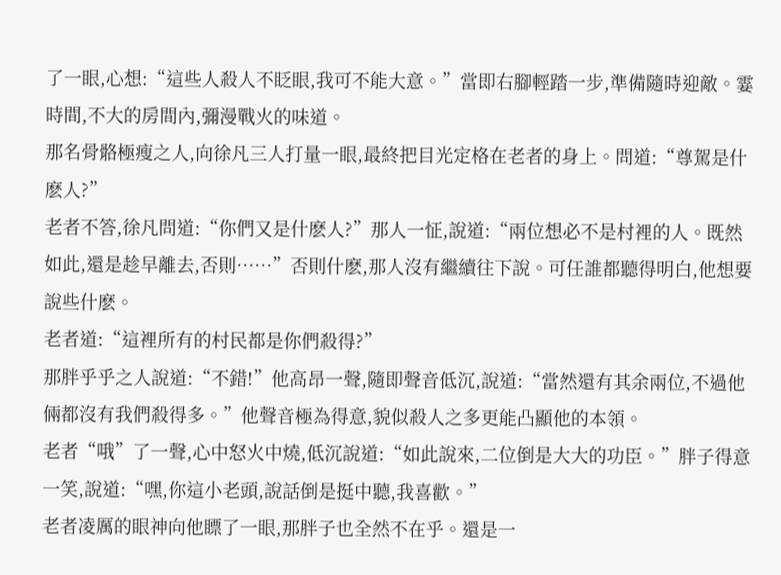了一眼,心想:“這些人殺人不眨眼,我可不能大意。”當即右腳輕踏一步,準備隨時迎敵。霎時間,不大的房間內,彌漫戰火的味道。
那名骨骼極瘦之人,向徐凡三人打量一眼,最終把目光定格在老者的身上。問道:“尊駕是什麽人?”
老者不答,徐凡問道:“你們又是什麽人?”那人一怔,說道:“兩位想必不是村裡的人。既然如此,還是趁早離去,否則……”否則什麽,那人沒有繼續往下說。可任誰都聽得明白,他想要說些什麽。
老者道:“這裡所有的村民都是你們殺得?”
那胖乎乎之人說道:“不錯!”他高昂一聲,隨即聲音低沉,說道:“當然還有其余兩位,不過他倆都沒有我們殺得多。”他聲音極為得意,貌似殺人之多更能凸顯他的本領。
老者“哦”了一聲,心中怒火中燒,低沉說道:“如此說來,二位倒是大大的功臣。”胖子得意一笑,說道:“嘿,你這小老頭,說話倒是挺中聽,我喜歡。”
老者凌厲的眼神向他瞟了一眼,那胖子也全然不在乎。還是一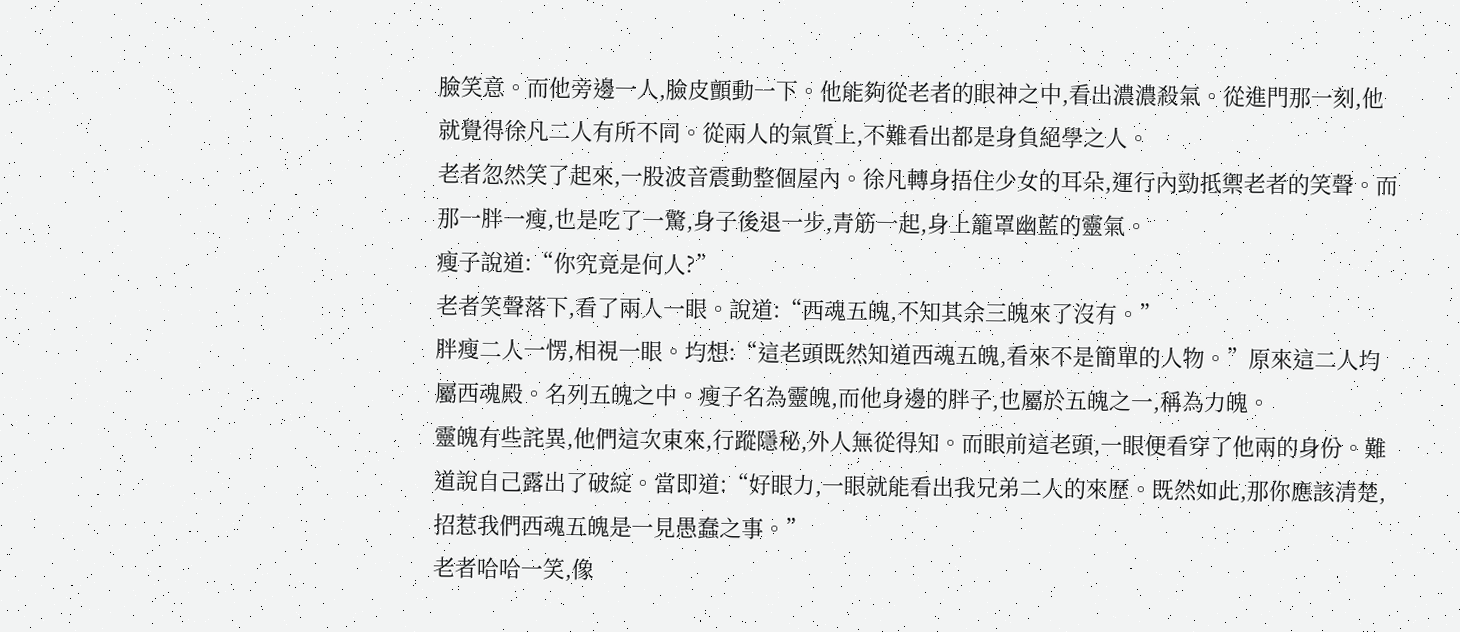臉笑意。而他旁邊一人,臉皮顫動一下。他能夠從老者的眼神之中,看出濃濃殺氣。從進門那一刻,他就覺得徐凡二人有所不同。從兩人的氣質上,不難看出都是身負絕學之人。
老者忽然笑了起來,一股波音震動整個屋內。徐凡轉身捂住少女的耳朵,運行內勁抵禦老者的笑聲。而那一胖一瘦,也是吃了一驚,身子後退一步,青筋一起,身上籠罩幽藍的靈氣。
瘦子說道:“你究竟是何人?”
老者笑聲落下,看了兩人一眼。說道:“西魂五魄,不知其余三魄來了沒有。”
胖瘦二人一愣,相視一眼。均想:“這老頭既然知道西魂五魄,看來不是簡單的人物。”原來這二人均屬西魂殿。名列五魄之中。瘦子名為靈魄,而他身邊的胖子,也屬於五魄之一,稱為力魄。
靈魄有些詫異,他們這次東來,行蹤隱秘,外人無從得知。而眼前這老頭,一眼便看穿了他兩的身份。難道說自己露出了破綻。當即道:“好眼力,一眼就能看出我兄弟二人的來歷。既然如此,那你應該清楚,招惹我們西魂五魄是一見愚蠢之事。”
老者哈哈一笑,像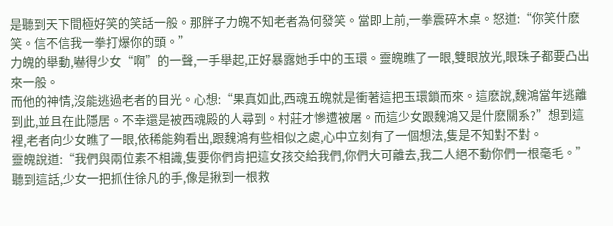是聽到天下間極好笑的笑話一般。那胖子力魄不知老者為何發笑。當即上前,一拳震碎木桌。怒道:“你笑什麽笑。信不信我一拳打爆你的頭。”
力魄的舉動,嚇得少女“啊”的一聲,一手舉起,正好暴露她手中的玉環。靈魄瞧了一眼,雙眼放光,眼珠子都要凸出來一般。
而他的神情,沒能逃過老者的目光。心想:“果真如此,西魂五魄就是衝著這把玉環鎖而來。這麽說,魏鴻當年逃離到此,並且在此隱居。不幸還是被西魂殿的人尋到。村莊才慘遭被屠。而這少女跟魏鴻又是什麽關系?”想到這裡,老者向少女瞧了一眼,依稀能夠看出,跟魏鴻有些相似之處,心中立刻有了一個想法,隻是不知對不對。
靈魄說道:“我們與兩位素不相識,隻要你們肯把這女孩交給我們,你們大可離去,我二人絕不動你們一根毫毛。”
聽到這話,少女一把抓住徐凡的手,像是揪到一根救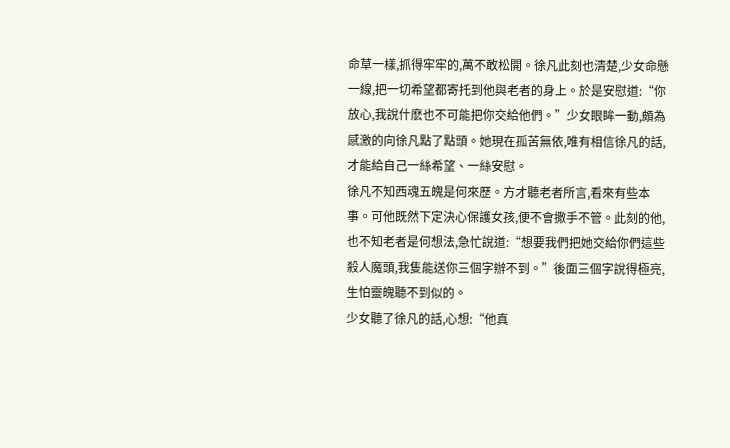命草一樣,抓得牢牢的,萬不敢松開。徐凡此刻也清楚,少女命懸一線,把一切希望都寄托到他與老者的身上。於是安慰道:“你放心,我說什麽也不可能把你交給他們。”少女眼眸一動,頗為感激的向徐凡點了點頭。她現在孤苦無依,唯有相信徐凡的話,才能給自己一絲希望、一絲安慰。
徐凡不知西魂五魄是何來歷。方才聽老者所言,看來有些本事。可他既然下定決心保護女孩,便不會撒手不管。此刻的他,也不知老者是何想法,急忙說道:“想要我們把她交給你們這些殺人魔頭,我隻能送你三個字辦不到。”後面三個字說得極亮,生怕靈魄聽不到似的。
少女聽了徐凡的話,心想:“他真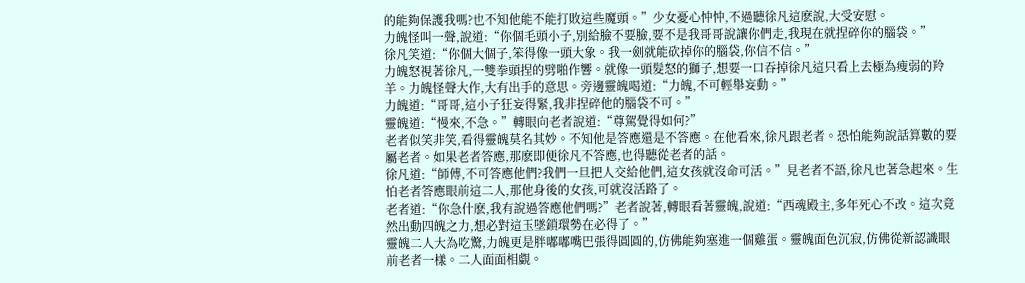的能夠保護我嗎?也不知他能不能打敗這些魔頭。”少女憂心忡忡,不過聽徐凡這麽說,大受安慰。
力魄怪叫一聲,說道:“你個毛頭小子,別給臉不要臉,要不是我哥哥說讓你們走,我現在就捏碎你的腦袋。”
徐凡笑道:“你個大個子,笨得像一頭大象。我一劍就能砍掉你的腦袋,你信不信。”
力魄怒視著徐凡,一雙拳頭捏的劈啪作響。就像一頭髮怒的獅子,想要一口吞掉徐凡這只看上去極為瘦弱的羚羊。力魄怪聲大作,大有出手的意思。旁邊靈魄喝道:“力魄,不可輕舉妄動。”
力魄道:“哥哥,這小子狂妄得緊,我非捏碎他的腦袋不可。”
靈魄道:“慢來,不急。”轉眼向老者說道:“尊駕覺得如何?”
老者似笑非笑,看得靈魄莫名其妙。不知他是答應還是不答應。在他看來,徐凡跟老者。恐怕能夠說話算數的要屬老者。如果老者答應,那麽即便徐凡不答應,也得聽從老者的話。
徐凡道:“師傅,不可答應他們?我們一旦把人交給他們,這女孩就沒命可活。”見老者不語,徐凡也著急起來。生怕老者答應眼前這二人,那他身後的女孩,可就沒活路了。
老者道:“你急什麽,我有說過答應他們嗎?”老者說著,轉眼看著靈魄,說道:“西魂殿主,多年死心不改。這次竟然出動四魄之力,想必對這玉墜鎖環勢在必得了。”
靈魄二人大為吃驚,力魄更是胖嘟嘟嘴巴張得圓圓的,仿佛能夠塞進一個雞蛋。靈魄面色沉寂,仿佛從新認識眼前老者一樣。二人面面相覷。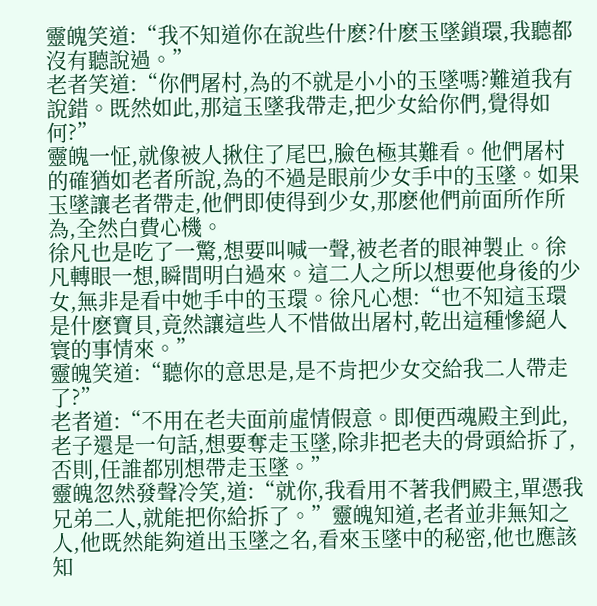靈魄笑道:“我不知道你在說些什麽?什麽玉墜鎖環,我聽都沒有聽說過。”
老者笑道:“你們屠村,為的不就是小小的玉墜嗎?難道我有說錯。既然如此,那這玉墜我帶走,把少女給你們,覺得如何?”
靈魄一怔,就像被人揪住了尾巴,臉色極其難看。他們屠村的確猶如老者所說,為的不過是眼前少女手中的玉墜。如果玉墜讓老者帶走,他們即使得到少女,那麽他們前面所作所為,全然白費心機。
徐凡也是吃了一驚,想要叫喊一聲,被老者的眼神製止。徐凡轉眼一想,瞬間明白過來。這二人之所以想要他身後的少女,無非是看中她手中的玉環。徐凡心想:“也不知這玉環是什麽寶貝,竟然讓這些人不惜做出屠村,乾出這種慘絕人寰的事情來。”
靈魄笑道:“聽你的意思是,是不肯把少女交給我二人帶走了?”
老者道:“不用在老夫面前虛情假意。即便西魂殿主到此,老子還是一句話,想要奪走玉墜,除非把老夫的骨頭給拆了,否則,任誰都別想帶走玉墜。”
靈魄忽然發聲冷笑,道:“就你,我看用不著我們殿主,單憑我兄弟二人,就能把你給拆了。”靈魄知道,老者並非無知之人,他既然能夠道出玉墜之名,看來玉墜中的秘密,他也應該知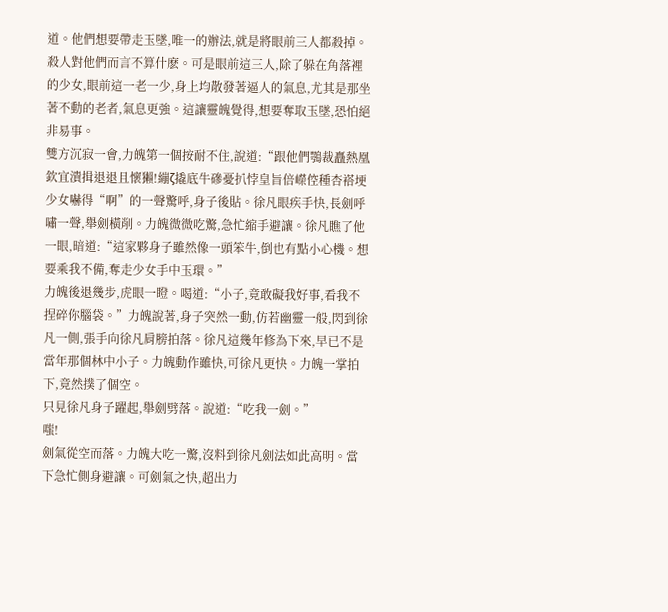道。他們想要帶走玉墜,唯一的辦法,就是將眼前三人都殺掉。殺人對他們而言不算什麽。可是眼前這三人,除了躲在角落裡的少女,眼前這一老一少,身上均散發著逼人的氣息,尤其是那坐著不動的老者,氣息更強。這讓靈魄覺得,想要奪取玉墜,恐怕絕非易事。
雙方沉寂一會,力魄第一個按耐不住,說道:“跟他們鶚裁矗熱凰欽宜潰揖退退且懷獺!繃ζ撬底牛磣憂扒悖皇旨倍嶸倥種杏褡埂
少女嚇得“啊”的一聲驚呼,身子後貼。徐凡眼疾手快,長劍呼嘯一聲,舉劍橫削。力魄微微吃驚,急忙縮手避讓。徐凡瞧了他一眼,暗道:“這家夥身子雖然像一頭笨牛,倒也有點小心機。想要乘我不備,奪走少女手中玉環。”
力魄後退幾步,虎眼一瞪。喝道:“小子,竟敢礙我好事,看我不捏碎你腦袋。”力魄說著,身子突然一動,仿若幽靈一般,閃到徐凡一側,張手向徐凡肩膀拍落。徐凡這幾年修為下來,早已不是當年那個林中小子。力魄動作雖快,可徐凡更快。力魄一掌拍下,竟然撲了個空。
只見徐凡身子躍起,舉劍劈落。說道:“吃我一劍。”
嗤!
劍氣從空而落。力魄大吃一驚,沒料到徐凡劍法如此高明。當下急忙側身避讓。可劍氣之快,超出力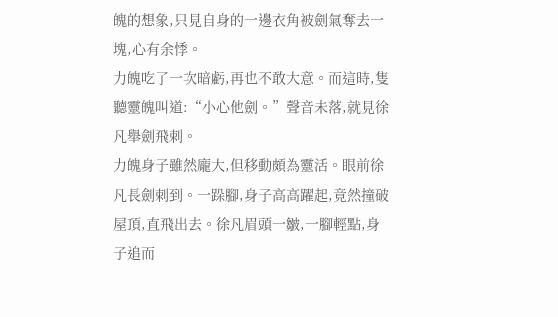魄的想象,只見自身的一邊衣角被劍氣奪去一塊,心有余悸。
力魄吃了一次暗虧,再也不敢大意。而這時,隻聽靈魄叫道:“小心他劍。”聲音未落,就見徐凡舉劍飛刺。
力魄身子雖然龐大,但移動頗為靈活。眼前徐凡長劍刺到。一跺腳,身子高高躍起,竟然撞破屋頂,直飛出去。徐凡眉頭一皺,一腳輕點,身子追而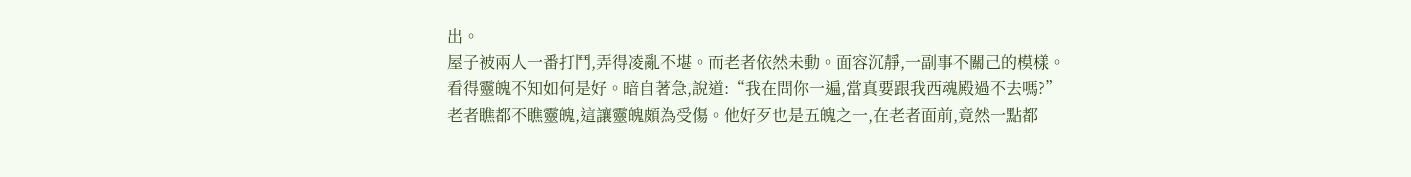出。
屋子被兩人一番打鬥,弄得凌亂不堪。而老者依然未動。面容沉靜,一副事不關己的模樣。看得靈魄不知如何是好。暗自著急,說道:“我在問你一遍,當真要跟我西魂殿過不去嗎?”
老者瞧都不瞧靈魄,這讓靈魄頗為受傷。他好歹也是五魄之一,在老者面前,竟然一點都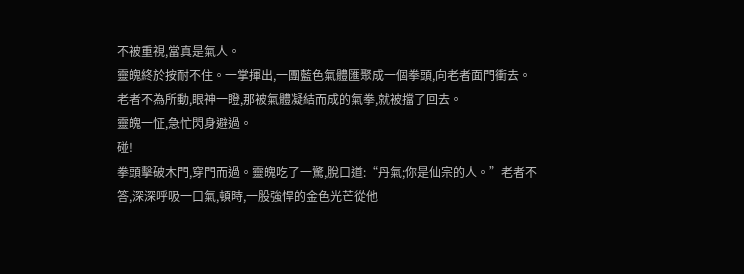不被重視,當真是氣人。
靈魄終於按耐不住。一掌揮出,一團藍色氣體匯聚成一個拳頭,向老者面門衝去。老者不為所動,眼神一瞪,那被氣體凝結而成的氣拳,就被擋了回去。
靈魄一怔,急忙閃身避過。
碰!
拳頭擊破木門,穿門而過。靈魄吃了一驚,脫口道:“丹氣;你是仙宗的人。”老者不答,深深呼吸一口氣,頓時,一股強悍的金色光芒從他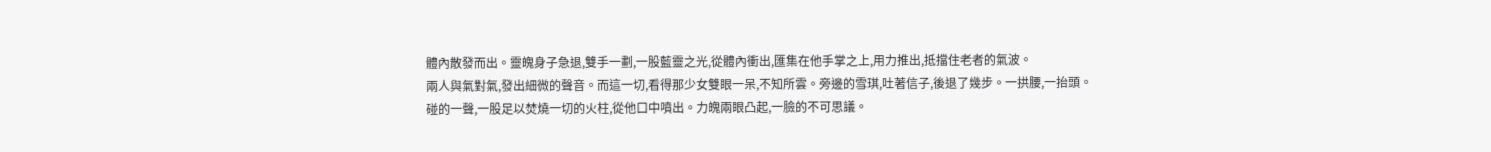體內散發而出。靈魄身子急退,雙手一劃,一股藍靈之光,從體內衝出,匯集在他手掌之上,用力推出,抵擋住老者的氣波。
兩人與氣對氣,發出細微的聲音。而這一切,看得那少女雙眼一呆,不知所雲。旁邊的雪琪,吐著信子,後退了幾步。一拱腰,一抬頭。
碰的一聲,一股足以焚燒一切的火柱,從他口中噴出。力魄兩眼凸起,一臉的不可思議。